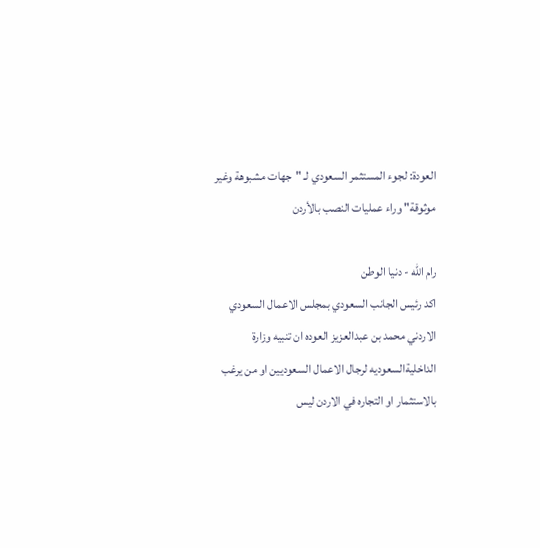العودة: لجوء المستثمر السعودي لـ "جهات مشبوهة وغير موثوقة" وراء عمليات النصب بالأردن

رام الله - دنيا الوطن
اكد رئيس الجانب السعودي بمجلس الاعمال السعودي الاردني محمد بن عبدالعزيز العوده ان تنبيه وزارة الداخليةالسعوديه لرجال الاعمال السعوديين او من يرغب بالاستثمار او التجاره في الاردن ليس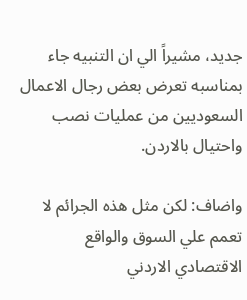جديد، مشيراً الي ان التنبيه جاء بمناسبه تعرض بعض رجال الاعمال السعوديين من عمليات نصب واحتيال بالاردن.

واضاف: لكن مثل هذه الجرائم لا تعمم علي السوق والواقع الاقتصادي الاردني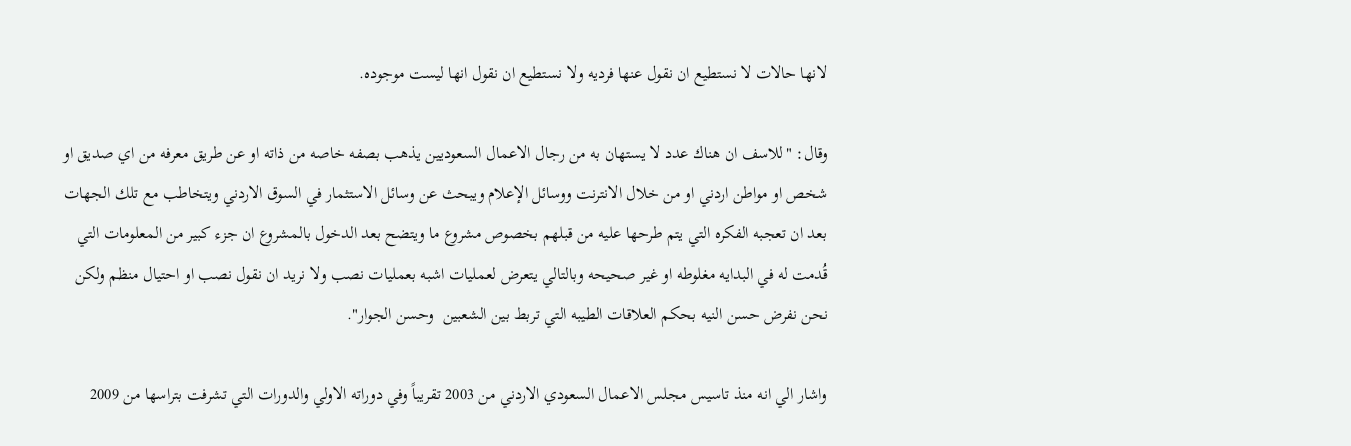لانها حالات لا نستطيع ان نقول عنها فرديه ولا نستطيع ان نقول انها ليست موجوده.

وقال: "للاسف ان هناك عدد لا يستهان به من رجال الاعمال السعوديين يذهب بصفه خاصه من ذاته او عن طريق معرفه من اي صديق او شخص او مواطن اردني او من خلال الانترنت ووسائل الإعلام ويبحث عن وسائل الاستثمار في السوق الاردني ويتخاطب مع تلك الجهات بعد ان تعجبه الفكره التي يتم طرحها عليه من قبلهم بخصوص مشروع ما ويتضح بعد الدخول بالمشروع ان جزء كبير من المعلومات التي قُدمت له في البدايه مغلوطه او غير صحيحه وبالتالي يتعرض لعمليات اشبه بعمليات نصب ولا نريد ان نقول نصب او احتيال منظم ولكن نحن نفرض حسن النيه بحكم العلاقات الطيبه التي تربط بين الشعبين  وحسن الجوار".

واشار الي انه منذ تاسيس مجلس الاعمال السعودي الاردني من 2003 تقريباً وفي دوراته الاولي والدورات التي تشرفت بتراسها من 2009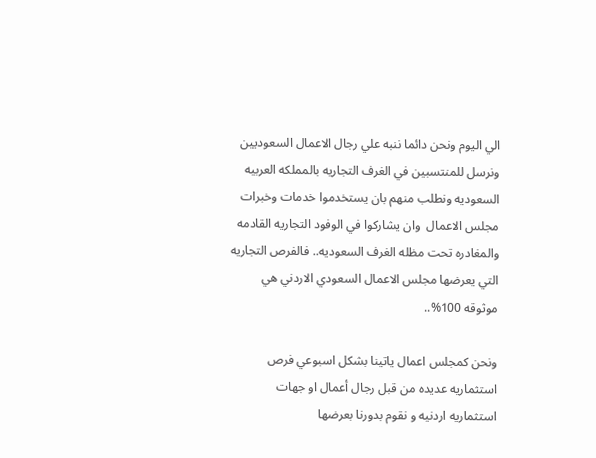الي اليوم ونحن دائما ننبه علي رجال الاعمال السعوديين ونرسل للمنتسبين في الغرف التجاريه بالمملكه العربيه السعوديه ونطلب منهم بان يستخدموا خدمات وخبرات مجلس الاعمال  وان يشاركوا في الوفود التجاريه القادمه والمغادره تحت مظله الغرف السعوديه.. فالفرص التجاريه التي يعرضها مجلس الاعمال السعودي الاردني هي موثوقه 100%..

ونحن كمجلس اعمال ياتينا بشكل اسبوعي فرص استثماريه عديده من قبل رجال أعمال او جهات استثماريه اردنيه و نقوم بدورنا بعرضها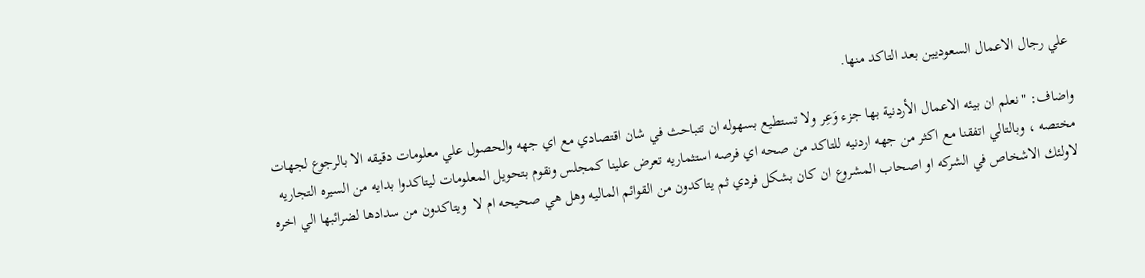علي رجال الاعمال السعوديين بعد التاكد منها.

واضاف: "نعلم ان بيئه الاعمال الأردنية بها جزء وَعِر ولا تستطيع بسهوله ان تتباحث في شان اقتصادي مع اي جهه والحصول علي معلومات دقيقه الا بالرجوع لجهات مختصه ، وبالتالي اتفقنا مع اكثر من جهه اردنيه للتاكد من صحه اي فرصه استثماريه تعرض علينا كمجلس ونقوم بتحويل المعلومات ليتاكدوا بدايه من السيره التجاريه لاولئك الاشخاص في الشركه او اصحاب المشروع ان كان بشكل فردي ثم يتاكدون من القوائم الماليه وهل هي صحيحه ام لا  ويتاكدون من سدادها لضرائبها الي اخره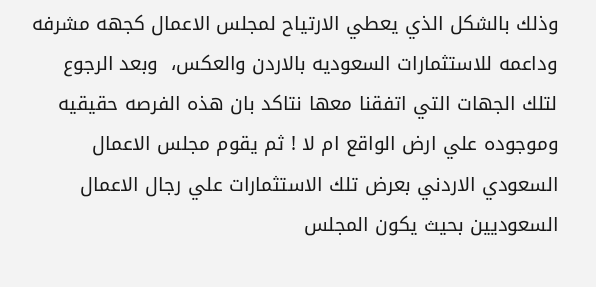وذلك بالشكل الذي يعطي الارتياح لمجلس الاعمال كجهه مشرفه وداعمه للاستثمارات السعوديه بالاردن والعكس،  وبعد الرجوع لتلك الجهات التي اتفقنا معها نتاكد بان هذه الفرصه حقيقيه وموجوده علي ارض الواقع ام لا ! ثم يقوم مجلس الاعمال السعودي الاردني بعرض تلك الاستثمارات علي رجال الاعمال السعوديين بحيث يكون المجلس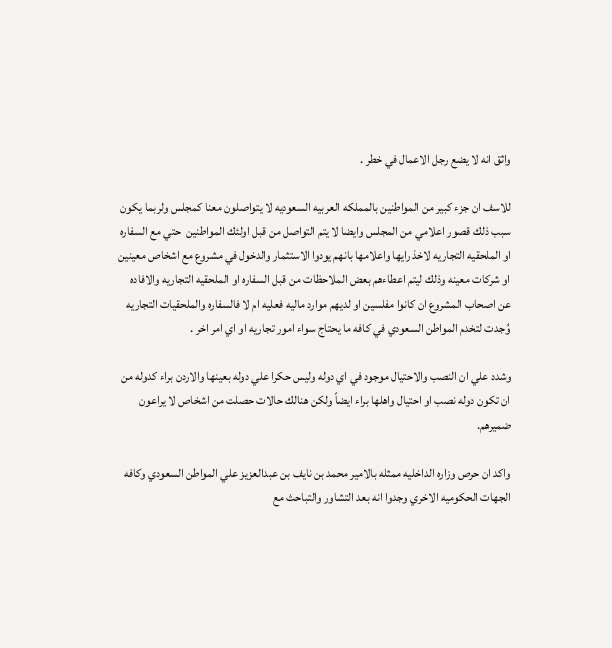واثق انه لا يضع رجل الاعمال في خطر .

للاسف ان جزء كبير من المواطنين بالمملكه العربيه السعوديه لا يتواصلون معنا كمجلس ولربما يكون سبب ذلك قصور اعلامي من المجلس وايضا لا يتم التواصل من قبل اولئك المواطنين  حتي مع السفاره او الملحقيه التجاريه لاخذ رايها واعلامها بانهم يودوا الاستثمار والدخول في مشروع مع اشخاص معينين او شركات معينه وذلك ليتم اعطاءهم بعض الملاحظات من قبل السفاره او الملحقيه التجاريه والافاده عن اصحاب المشروع ان كانوا مفلسين او لديهم موارد ماليه فعليه ام لا فالسفاره والملحقيات التجاريه وُجدت لتخدم المواطن السعودي في كافه ما يحتاج سواء امور تجاريه او اي امر اخر .

وشدد علي ان النصب والاحتيال موجود في اي دوله وليس حكرا علي دوله بعينها والاردن براء كدوله من ان تكون دوله نصب او احتيال واهلها براء ايضاً ولكن هنالك حالات حصلت من اشخاص لا يراعون ضميرهم.

واكد ان حرص وزاره الداخليه ممثله بالامير محمد بن نايف بن عبدالعزيز علي المواطن السعودي وكافه الجهات الحكوميه الاخري وجدوا انه بعد التشاور والتباحث مع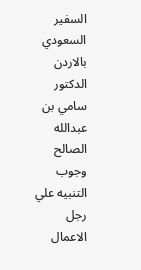السفير السعودي بالاردن الدكتور سامي بن عبدالله الصالح  وجوب التنبيه علي رجل الاعمال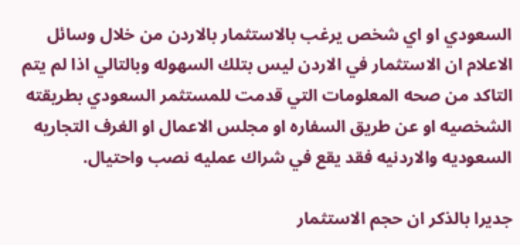السعودي او اي شخص يرغب بالاستثمار بالاردن من خلال وسائل الاعلام ان الاستثمار في الاردن ليس بتلك السهوله وبالتالي اذا لم يتم التاكد من صحه المعلومات التي قدمت للمستثمر السعودي بطريقته الشخصيه او عن طريق السفاره او مجلس الاعمال او الغرف التجاريه  السعوديه والاردنيه فقد يقع في شراك عمليه نصب واحتيال.

جديرا بالذكر ان حجم الاستثمار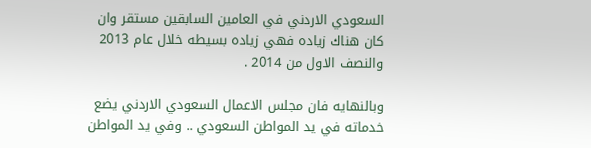السعودي الاردني في العامين السابقين مستقر وان كان هناك زياده فهي زياده بسيطه خلال عام 2013 والنصف الاول من 2014 .

وبالنهايه فان مجلس الاعمال السعودي الاردني يضع خدماته في يد المواطن السعودي .. وفي يد المواطن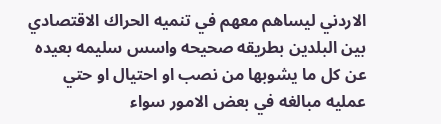الاردني ليساهم معهم في تنميه الحراك الاقتصادي بين البلدين بطريقه صحيحه واسس سليمه بعيده عن كل ما يشوبها من نصب او احتيال او حتي عمليه مبالغه في بعض الامور سواء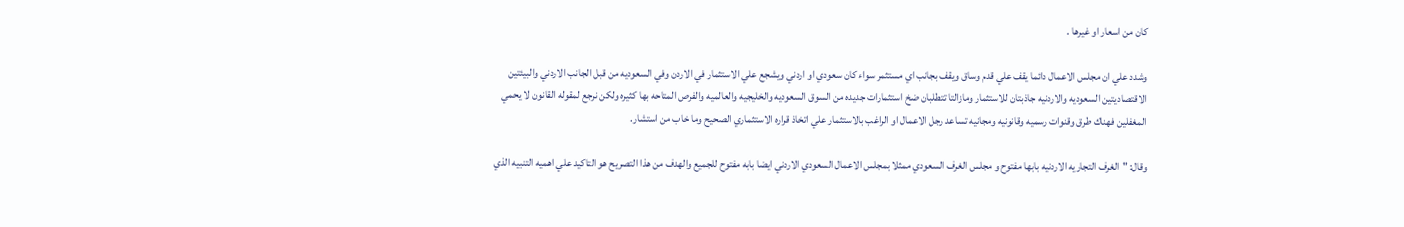كان من اسعار او غيرها .

وشدد علي ان مجلس الاعمال دائما يقف علي قدم وساق ويقف بجانب اي مستثمر سواء كان سعودي او اردني ويشجع علي الاستثمار في الاردن وفي السعوديه من قبل الجانب الاردني والبيئتين الاقتصاديتين السعوديه والاردنيه جاذبتان للاستثمار ومازالتا تتطلبان ضخ استثمارات جديده من السوق السعوديه والخليجيه والعالميه والفرص المتاحه بها كثيره ولكن نرجع لمقوله القانون لا يحمي المغفلين فهناك طرق وقنوات رسميه وقانونيه ومجانيه تساعد رجل الاعمال او الراغب بالاستثمار علي اتخاذ قراره الاستثماري الصحيح وما خاب من استشار.

وقال: "الغرف التجاريه الاردنيه بابها مفتوح و مجلس الغرف السعودي ممثلا بمجلس الاعمال السعودي الاردني ايضا بابه مفتوح للجميع والهدف من هذا التصريح هو التاكيد علي اهميه التنبيه الذي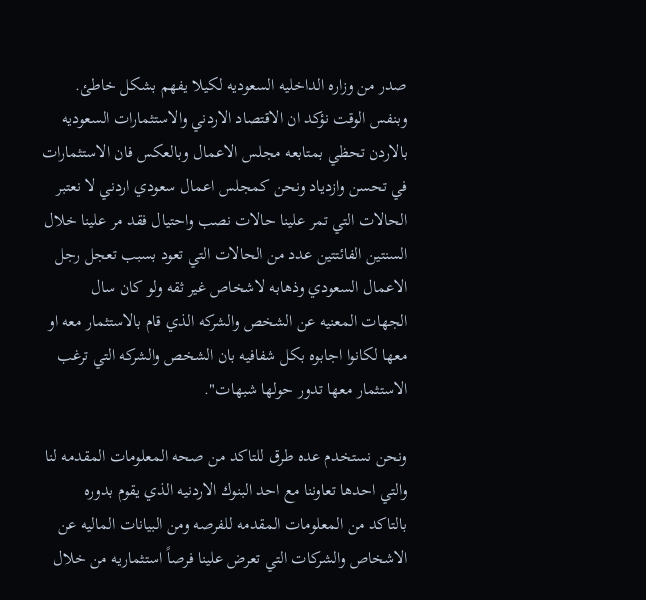صدر من وزاره الداخليه السعوديه لكيلا يفهم بشكل خاطئ. وبنفس الوقت نؤكد ان الاقتصاد الاردني والاستثمارات السعوديه بالاردن تحظي بمتابعه مجلس الاعمال وبالعكس فان الاستثمارات في تحسن وازدياد ونحن كمجلس اعمال سعودي اردني لا نعتبر الحالات التي تمر علينا حالات نصب واحتيال فقد مر علينا خلال السنتين الفائتتين عدد من الحالات التي تعود بسبب تعجل رجل الاعمال السعودي وذهابه لاشخاص غير ثقه ولو كان سال الجهات المعنيه عن الشخص والشركه الذي قام بالاستثمار معه او معها لكانوا اجابوه بكل شفافيه بان الشخص والشركه التي ترغب الاستثمار معها تدور حولها شبهات".

ونحن نستخدم عده طرق للتاكد من صحه المعلومات المقدمه لنا والتي احدها تعاوننا مع احد البنوك الاردنيه الذي يقوم بدوره  بالتاكد من المعلومات المقدمه للفرصه ومن البيانات الماليه عن الاشخاص والشركات التي تعرض علينا فرصاً استثماريه من خلال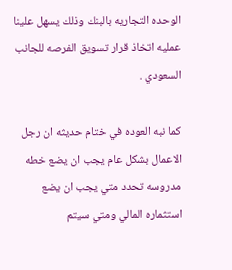الوحده التجاريه بالبنك وذلك يسهل علينا عمليه اتخاذ قرار تسويق الفرصه للجانب السعودي .

كما نبه العوده في ختام حديثه ان رجل الاعمال بشكل عام يجب ان يضع خطه مدروسه تحدد متي يجب ان يضع استثماره المالي ومتي سيتم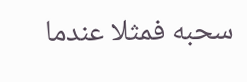سحبه فمثلا عندما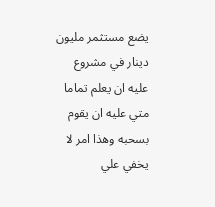يضع مستثمر مليون دينار في مشروع عليه ان يعلم تماما متي عليه ان يقوم بسحبه وهذا امر لا يخفي علي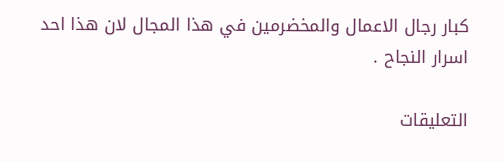كبار رجال الاعمال والمخضرمين في هذا المجال لان هذا احد اسرار النجاح .

التعليقات